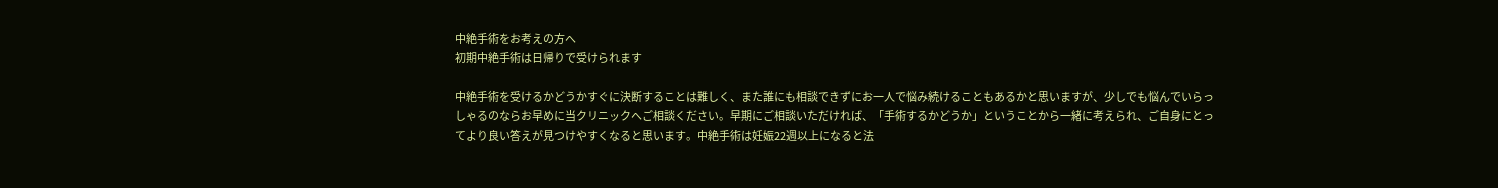中絶手術をお考えの方へ
初期中絶手術は日帰りで受けられます

中絶手術を受けるかどうかすぐに決断することは難しく、また誰にも相談できずにお一人で悩み続けることもあるかと思いますが、少しでも悩んでいらっしゃるのならお早めに当クリニックへご相談ください。早期にご相談いただければ、「手術するかどうか」ということから一緒に考えられ、ご自身にとってより良い答えが見つけやすくなると思います。中絶手術は妊娠22週以上になると法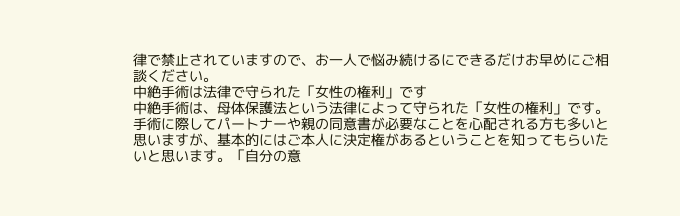律で禁止されていますので、お一人で悩み続けるにできるだけお早めにご相談ください。
中絶手術は法律で守られた「女性の権利」です
中絶手術は、母体保護法という法律によって守られた「女性の権利」です。手術に際してパートナーや親の同意書が必要なことを心配される方も多いと思いますが、基本的にはご本人に決定権があるということを知ってもらいたいと思います。「自分の意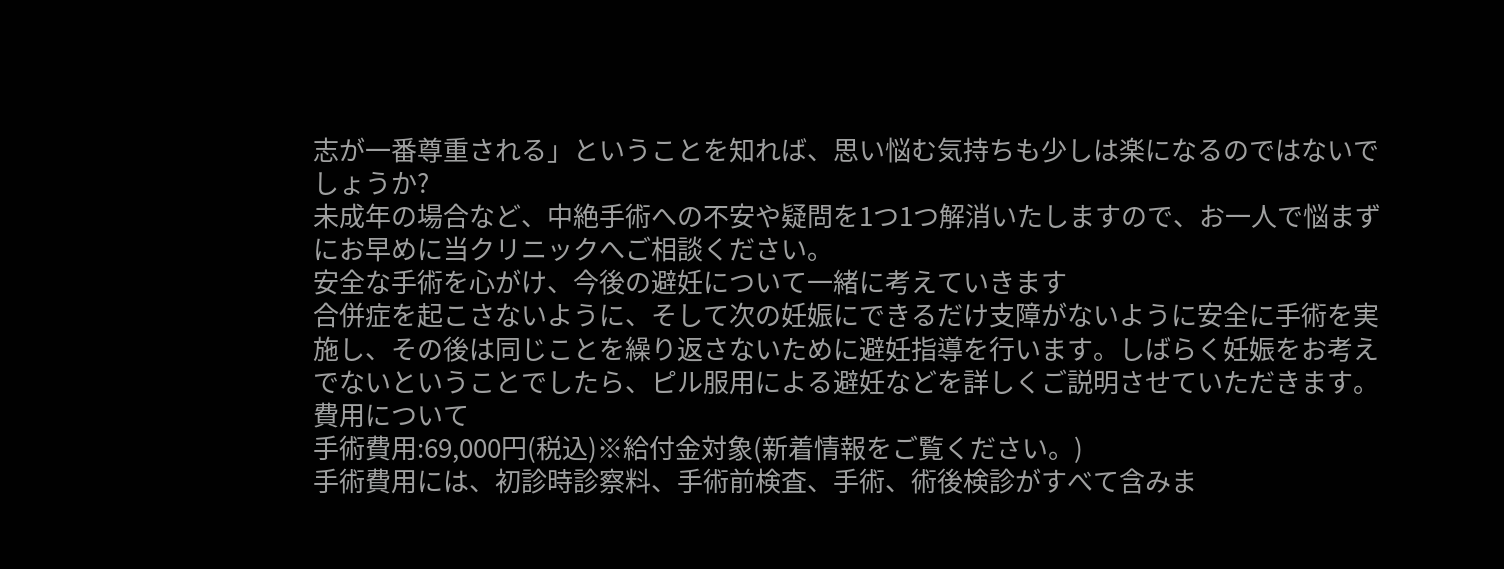志が一番尊重される」ということを知れば、思い悩む気持ちも少しは楽になるのではないでしょうか?
未成年の場合など、中絶手術への不安や疑問を1つ1つ解消いたしますので、お一人で悩まずにお早めに当クリニックへご相談ください。
安全な手術を心がけ、今後の避妊について一緒に考えていきます
合併症を起こさないように、そして次の妊娠にできるだけ支障がないように安全に手術を実施し、その後は同じことを繰り返さないために避妊指導を行います。しばらく妊娠をお考えでないということでしたら、ピル服用による避妊などを詳しくご説明させていただきます。
費用について
手術費用:69,000円(税込)※給付金対象(新着情報をご覧ください。)
手術費用には、初診時診察料、手術前検査、手術、術後検診がすべて含みま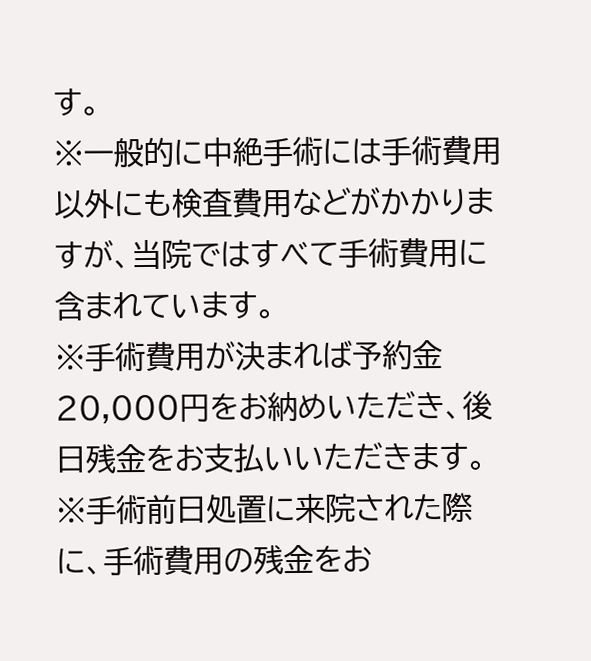す。
※一般的に中絶手術には手術費用以外にも検査費用などがかかりますが、当院ではすべて手術費用に含まれています。
※手術費用が決まれば予約金20,000円をお納めいただき、後日残金をお支払いいただきます。
※手術前日処置に来院された際に、手術費用の残金をお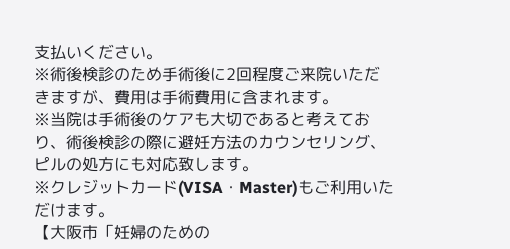支払いください。
※術後検診のため手術後に2回程度ご来院いただきますが、費用は手術費用に含まれます。
※当院は手術後のケアも大切であると考えており、術後検診の際に避妊方法のカウンセリング、ピルの処方にも対応致します。
※クレジットカード(VISA・Master)もご利用いただけます。
【大阪市「妊婦のための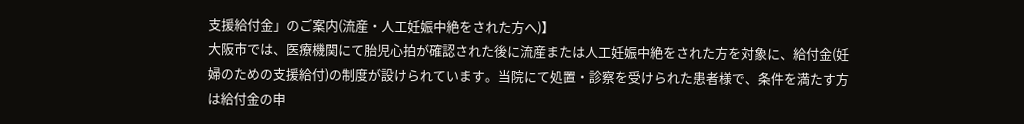支援給付金」のご案内(流産・人工妊娠中絶をされた方へ)】
大阪市では、医療機関にて胎児心拍が確認された後に流産または人工妊娠中絶をされた方を対象に、給付金(妊婦のための支援給付)の制度が設けられています。当院にて処置・診察を受けられた患者様で、条件を満たす方は給付金の申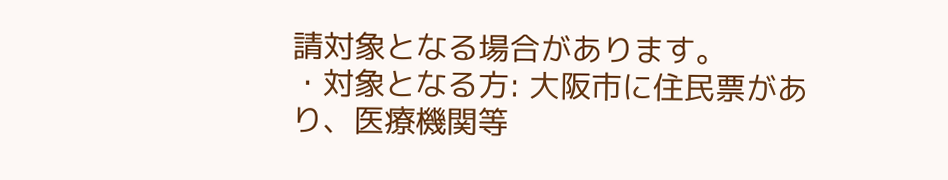請対象となる場合があります。
・対象となる方: 大阪市に住民票があり、医療機関等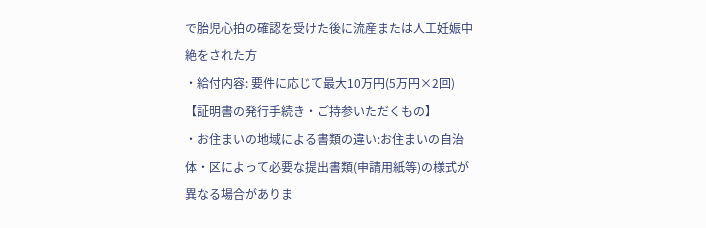で胎児心拍の確認を受けた後に流産または人工妊娠中絶をされた方
・給付内容: 要件に応じて最大10万円(5万円×2回)
【証明書の発行手続き・ご持参いただくもの】
・お住まいの地域による書類の違い:お住まいの自治体・区によって必要な提出書類(申請用紙等)の様式が異なる場合がありま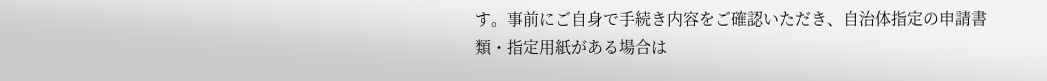す。事前にご自身で手続き内容をご確認いただき、自治体指定の申請書類・指定用紙がある場合は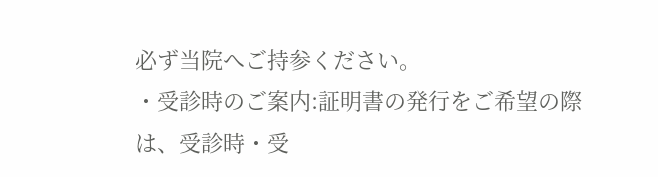必ず当院へご持参ください。
・受診時のご案内:証明書の発行をご希望の際は、受診時・受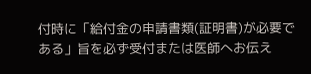付時に「給付金の申請書類(証明書)が必要である」旨を必ず受付または医師へお伝え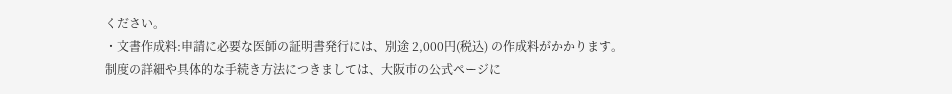ください。
・文書作成料:申請に必要な医師の証明書発行には、別途 2,000円(税込) の作成料がかかります。
制度の詳細や具体的な手続き方法につきましては、大阪市の公式ページに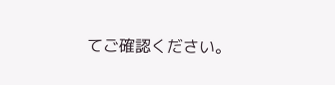てご確認ください。